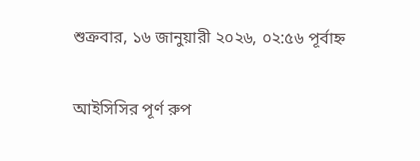শুক্রবার, ১৬ জানুয়ারী ২০২৬, ০২:৫৬ পূর্বাহ্ন

আইসিসির পূর্ণ রুপ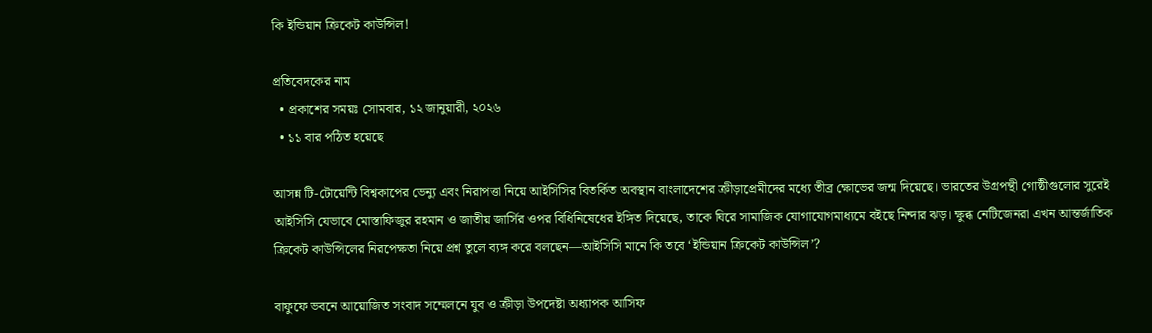কি ইন্ডিয়ান ক্রিকেট কাউন্সিল!

প্রতিবেদকের নাম
  • প্রকাশের সময়ঃ সোমবার, ১২ জানুয়ারী, ২০২৬
  • ১১ বার পঠিত হয়েছে

আসন্ন টি-টোয়েন্টি বিশ্বকাপের ভেন্যু এবং নিরাপত্তা নিয়ে আইসিসির বিতর্কিত অবস্থান বাংলাদেশের ক্রীড়াপ্রেমীদের মধ্যে তীব্র ক্ষোভের জন্ম দিয়েছে। ভারতের উগ্রপন্থী গোষ্ঠীগুলোর সুরেই আইসিসি যেভাবে মোস্তাফিজুর রহমান ও জাতীয় জার্সির ওপর বিধিনিষেধের ইঙ্গিত দিয়েছে, তাকে ঘিরে সামাজিক যোগাযোগমাধ্যমে বইছে নিন্দার ঝড়। ক্ষুব্ধ নেটিজেনরা এখন আন্তর্জাতিক ক্রিকেট কাউন্সিলের নিরপেক্ষতা নিয়ে প্রশ্ন তুলে ব্যঙ্গ করে বলছেন—আইসিসি মানে কি তবে ‘ইন্ডিয়ান ক্রিকেট কাউন্সিল’?

বাফুফে ভবনে আয়োজিত সংবাদ সম্মেলনে যুব ও ক্রীড়া উপদেষ্টা অধ্যাপক আসিফ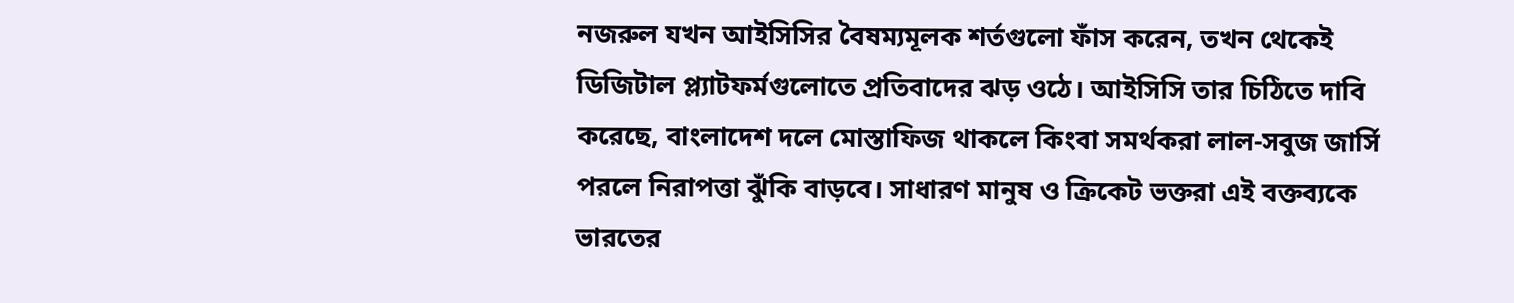নজরুল যখন আইসিসির বৈষম্যমূলক শর্তগুলো ফাঁস করেন, তখন থেকেই ডিজিটাল প্ল্যাটফর্মগুলোতে প্রতিবাদের ঝড় ওঠে। আইসিসি তার চিঠিতে দাবি করেছে, বাংলাদেশ দলে মোস্তাফিজ থাকলে কিংবা সমর্থকরা লাল-সবুজ জার্সি পরলে নিরাপত্তা ঝুঁকি বাড়বে। সাধারণ মানুষ ও ক্রিকেট ভক্তরা এই বক্তব্যকে ভারতের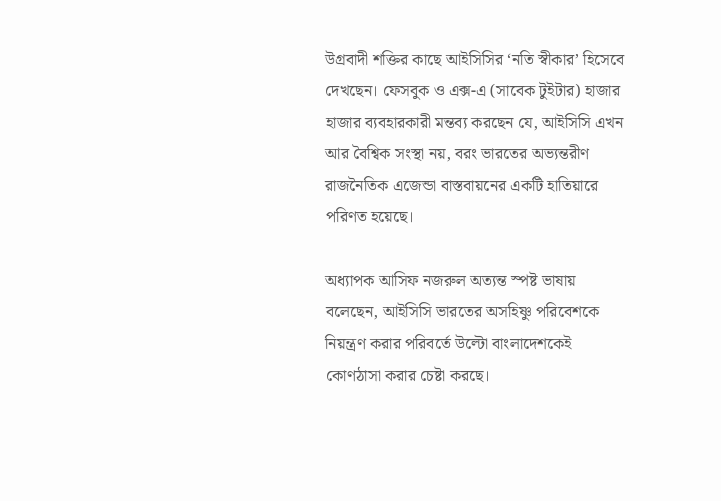উগ্রবাদী শক্তির কাছে আইসিসির ‘নতি স্বীকার’ হিসেবে দেখছেন। ফেসবুক ও এক্স-এ (সাবেক টুইটার) হাজার হাজার ব্যবহারকারী মন্তব্য করছেন যে, আইসিসি এখন আর বৈশ্বিক সংস্থা নয়, বরং ভারতের অভ্যন্তরীণ রাজনৈতিক এজেন্ডা বাস্তবায়নের একটি হাতিয়ারে পরিণত হয়েছে।

অধ্যাপক আসিফ নজরুল অত্যন্ত স্পষ্ট ভাষায় বলেছেন, আইসিসি ভারতের অসহিষ্ণু পরিবেশকে নিয়ন্ত্রণ করার পরিবর্তে উল্টো বাংলাদেশকেই কোণঠাসা করার চেষ্টা করছে।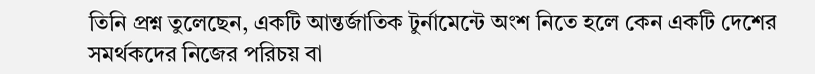তিনি প্রশ্ন তুলেছেন, একটি আন্তর্জাতিক টুর্নামেন্টে অংশ নিতে হলে কেন একটি দেশের সমর্থকদের নিজের পরিচয় বা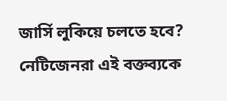জার্সি লুকিয়ে চলতে হবে? নেটিজেনরা এই বক্তব্যকে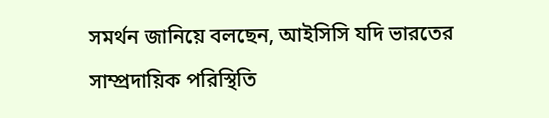সমর্থন জানিয়ে বলছেন, আইসিসি যদি ভারতের সাম্প্রদায়িক পরিস্থিতি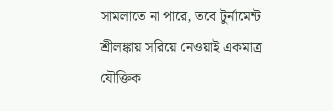সামলাতে না পারে, তবে টুর্নামেন্ট শ্রীলঙ্কায় সরিয়ে নেওয়াই একমাত্র যৌক্তিক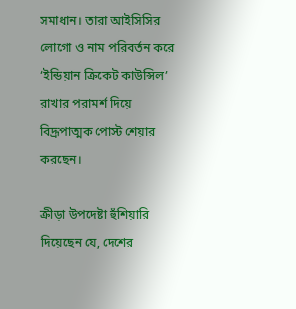সমাধান। তারা আইসিসির লোগো ও নাম পরিবর্তন করে ‘ইন্ডিয়ান ক্রিকেট কাউন্সিল’ রাখার পরামর্শ দিয়ে বিদ্রূপাত্মক পোস্ট শেয়ার করছেন।

ক্রীড়া উপদেষ্টা হুঁশিয়ারি দিয়েছেন যে, দেশের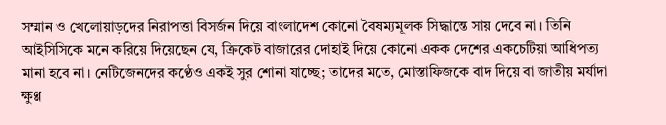সম্মান ও খেলোয়াড়দের নিরাপত্তা বিসর্জন দিয়ে বাংলাদেশ কোনো বৈষম্যমূলক সিদ্ধান্তে সায় দেবে না। তিনি আইসিসিকে মনে করিয়ে দিয়েছেন যে, ক্রিকেট বাজারের দোহাই দিয়ে কোনো একক দেশের একচেটিয়া আধিপত্য মানা হবে না। নেটিজেনদের কণ্ঠেও একই সুর শোনা যাচ্ছে; তাদের মতে, মোস্তাফিজকে বাদ দিয়ে বা জাতীয় মর্যাদা ক্ষুণ্ণ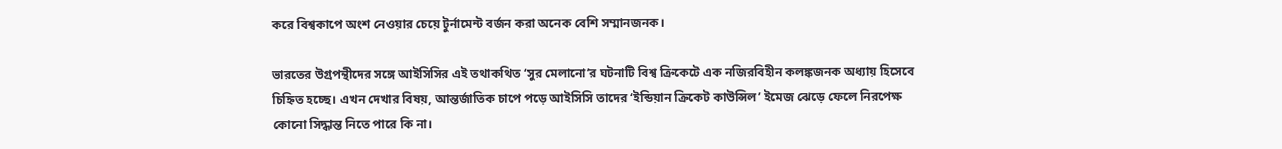করে বিশ্বকাপে অংশ নেওয়ার চেয়ে টুর্নামেন্ট বর্জন করা অনেক বেশি সম্মানজনক।

ভারতের উগ্রপন্থীদের সঙ্গে আইসিসির এই তথাকথিত ‘সুর মেলানো’র ঘটনাটি বিশ্ব ক্রিকেটে এক নজিরবিহীন কলঙ্কজনক অধ্যায় হিসেবে চিহ্নিত হচ্ছে। এখন দেখার বিষয়, আন্তর্জাতিক চাপে পড়ে আইসিসি তাদের ‘ইন্ডিয়ান ক্রিকেট কাউন্সিল’ ইমেজ ঝেড়ে ফেলে নিরপেক্ষ কোনো সিদ্ধান্ত নিতে পারে কি না।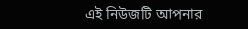এই নিউজটি আপনার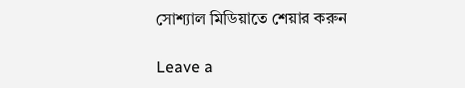সোশ্যাল মিডিয়াতে শেয়ার করুন

Leave a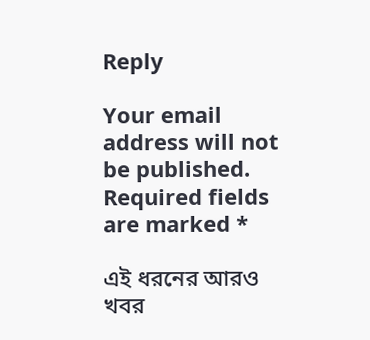Reply

Your email address will not be published. Required fields are marked *

এই ধরনের আরও খবর